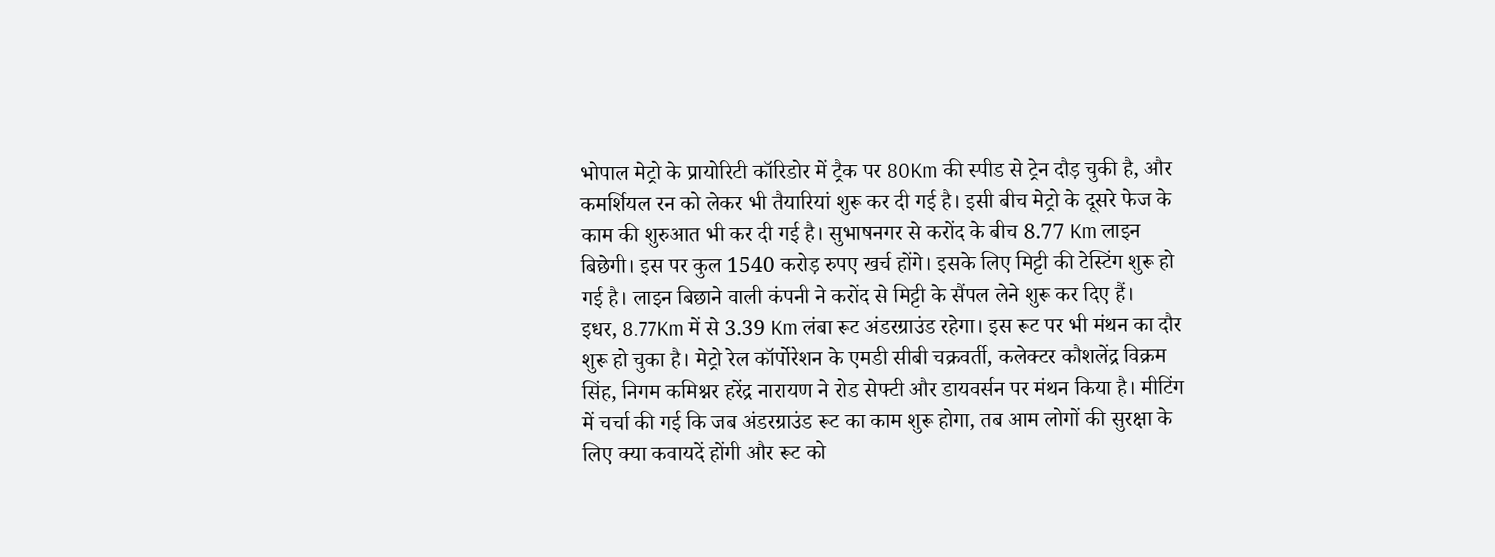भोपाल मेट्रो के प्रायोरिटी कॉरिडोर में ट्रैक पर 80Km की स्पीड से ट्रेन दौड़ चुकी है, और कमर्शियल रन को लेकर भी तैयारियां शुरू कर दी गई है। इसी बीच मेट्रो के दूसरे फेज के काम की शुरुआत भी कर दी गई है। सुभाषनगर से करोंद के बीच 8.77 Km लाइन बिछेगी। इस पर कुल 1540 करोड़ रुपए खर्च होंगे। इसके लिए मिट्टी की टेस्टिंग शुरू हो गई है। लाइन बिछाने वाली कंपनी ने करोंद से मिट्टी के सैंपल लेने शुरू कर दिए हैं।
इधर, 8.77Km में से 3.39 Km लंबा रूट अंडरग्राउंड रहेगा। इस रूट पर भी मंथन का दौर शुरू हो चुका है। मेट्रो रेल कॉर्पोरेशन के एमडी सीबी चक्रवर्ती, कलेक्टर कौशलेंद्र विक्रम सिंह, निगम कमिश्नर हरेंद्र नारायण ने रोड सेफ्टी और डायवर्सन पर मंथन किया है। मीटिंग में चर्चा की गई कि जब अंडरग्राउंड रूट का काम शुरू होगा, तब आम लोगों की सुरक्षा के लिए क्या कवायदें होंगी और रूट को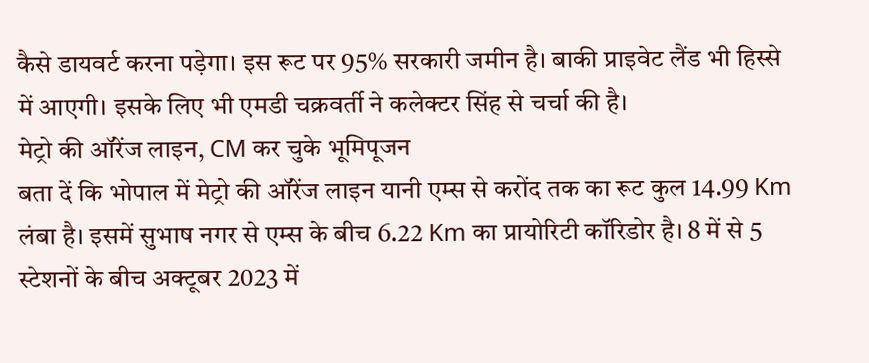कैसे डायवर्ट करना पड़ेगा। इस रूट पर 95% सरकारी जमीन है। बाकी प्राइवेट लैंड भी हिस्से में आएगी। इसके लिए भी एमडी चक्रवर्ती ने कलेक्टर सिंह से चर्चा की है।
मेट्रो की ऑरेंज लाइन, CM कर चुके भूमिपूजन
बता दें कि भोपाल में मेट्रो की ऑरेंज लाइन यानी एम्स से करोंद तक का रूट कुल 14.99 Km लंबा है। इसमें सुभाष नगर से एम्स के बीच 6.22 Km का प्रायोरिटी कॉरिडोर है। 8 में से 5 स्टेशनों के बीच अक्टूबर 2023 में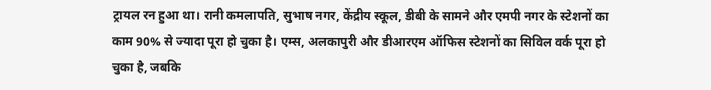ट्रायल रन हुआ था। रानी कमलापति, सुभाष नगर, केंद्रीय स्कूल, डीबी के सामने और एमपी नगर के स्टेशनों का काम 90% से ज्यादा पूरा हो चुका है। एम्स, अलकापुरी और डीआरएम ऑफिस स्टेशनों का सिविल वर्क पूरा हो चुका है, जबकि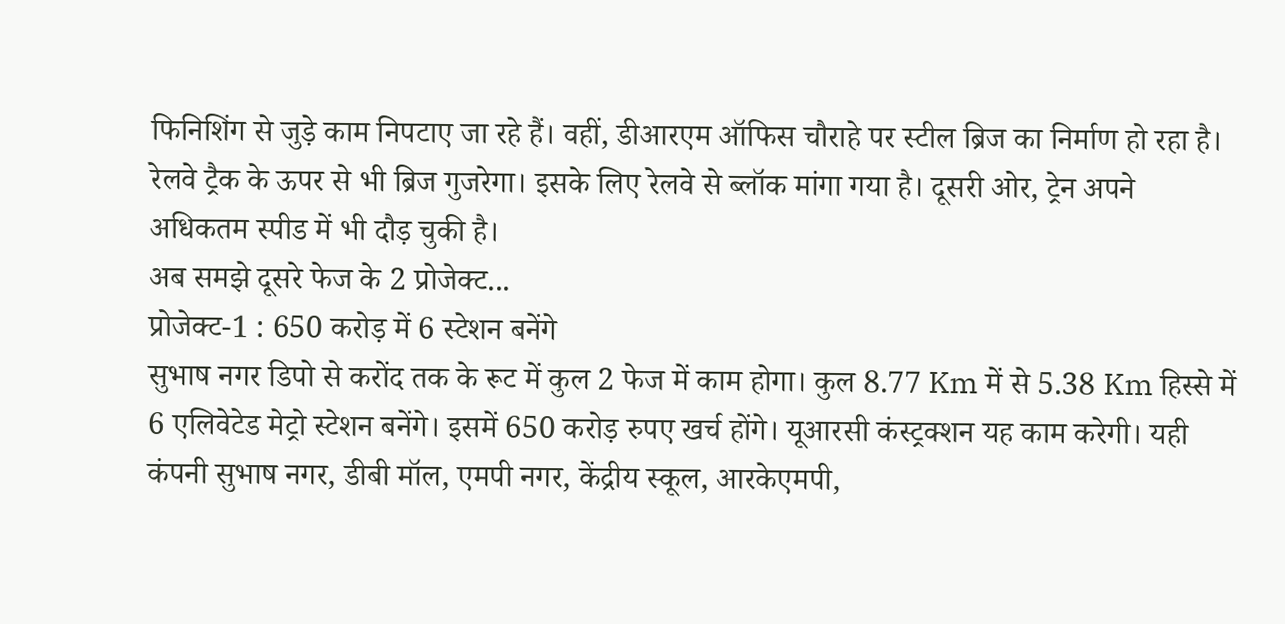फिनिशिंग से जुड़े काम निपटाए जा रहे हैं। वहीं, डीआरएम ऑफिस चौराहे पर स्टील ब्रिज का निर्माण हो रहा है। रेलवे ट्रैक के ऊपर से भी ब्रिज गुजरेगा। इसके लिए रेलवे से ब्लॉक मांगा गया है। दूसरी ओर, ट्रेन अपने अधिकतम स्पीड में भी दौड़ चुकी है।
अब समझे दूसरे फेज के 2 प्रोजेक्ट...
प्रोजेक्ट-1 : 650 करोड़ में 6 स्टेशन बनेंगे
सुभाष नगर डिपो से करोंद तक के रूट में कुल 2 फेज में काम होगा। कुल 8.77 Km में से 5.38 Km हिस्से में 6 एलिवेटेड मेट्रो स्टेशन बनेंगे। इसमें 650 करोड़ रुपए खर्च होंगे। यूआरसी कंस्ट्रक्शन यह काम करेगी। यही कंपनी सुभाष नगर, डीबी मॉल, एमपी नगर, केंद्रीय स्कूल, आरकेएमपी,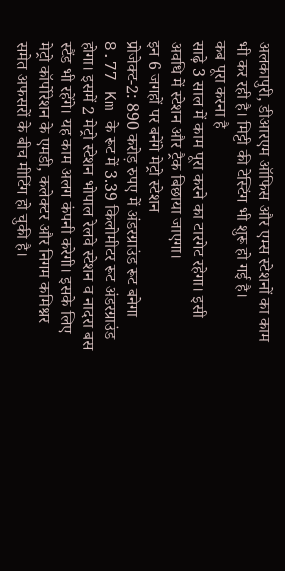अलकापुरी, डीआरएम ऑफिस और एम्स स्टेशनों का काम भी कर रही है। मिट्टी की टेस्टिंग भी शुरू हो गई है।
कब पूरा करना है
साढ़े 3 साल में काम पूरा करने का टारगेट रहेगा। इसी अवधि में स्टेशन और ट्रैक बिछाया जाएगा।
इन 6 जगहों पर बनेंगे मेट्रो स्टेशन
प्रोजेक्ट-2: 890 करोड़ रुपए में अंडरग्राउंड रूट बनेगा
8.77 Km के रूट में 3.39 किलोमीटर रूट अंडरग्राउंड होगा। इसमें 2 मेट्रो स्टेशन भोपाल रेलवे स्टेशन व नादरा बस स्टैंड भी रहेंगे। यह काम अलग कंपनी करेगी। इसके लिए मेट्रो कॉर्पोरेशन के एमडी, कलेक्टर और निगम कमिश्नर समेत अफसरों के बीच मीटिंग हो चुकी है।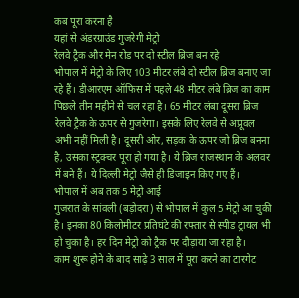कब पूरा करना है
यहां से अंडरग्राउंड गुजरेगी मेट्रो
रेलवे ट्रैक और मेन रोड पर दो स्टील ब्रिज बन रहे
भोपाल में मेट्रो के लिए 103 मीटर लंबे दो स्टील ब्रिज बनाए जा रहे हैं। डीआरएम ऑफिस में पहले 48 मीटर लंबे ब्रिज का काम पिछले तीन महीने से चल रहा है। 65 मीटर लंबा दूसरा ब्रिज रेलवे ट्रैक के ऊपर से गुजरेगा। इसके लिए रेलवे से अप्रूवल अभी नहीं मिली है। दूसरी ओर, सड़क के ऊपर जो ब्रिज बनना है, उसका स्ट्रक्चर पूरा हो गया है। ये ब्रिज राजस्थान के अलवर में बने हैं। ये दिल्ली मेट्रो जैसे ही डिजाइन किए गए हैं।
भोपाल में अब तक 5 मेट्रो आई
गुजरात के सांवली (बड़ोदरा) से भोपाल में कुल 5 मेट्रो आ चुकी है। इनका 80 किलोमीटर प्रतिघंटे की रफ्तार से स्पीड ट्रायल भी हो चुका है। हर दिन मेट्रो को ट्रैक पर दौड़ाया जा रहा है।
काम शुरू होने के बाद साढ़े 3 साल में पूरा करने का टारगेट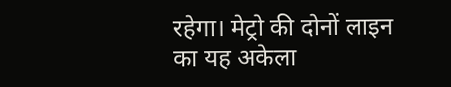रहेगा। मेट्रो की दोनों लाइन का यह अकेला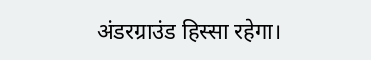अंडरग्राउंड हिस्सा रहेगा।